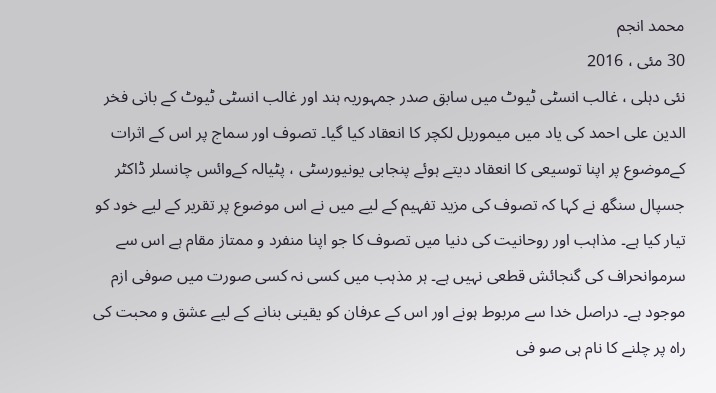محمد انجم
30 مئی ، 2016
نئی دہلی ، غالب انسٹی ٹیوٹ میں سابق صدر جمہوریہ ہند اور غالب انسٹی ٹیوٹ کے بانی فخر الدین علی احمد کی یاد میں میموریل لکچر کا انعقاد کیا گیا۔ تصوف اور سماج پر اس کے اثرات کےموضوع پر اپنا توسیعی کا انعقاد دیتے ہوئے پنجابی یونیورسٹی ، پٹیالہ کےوائس چانسلر ڈاکٹر جسپال سنگھ نے کہا کہ تصوف کی مزید تفہیم کے لیے میں نے اس موضوع پر تقریر کے لیے خود کو تیار کیا ہے۔ مذاہب اور روحانیت کی دنیا میں تصوف کا جو اپنا منفرد و ممتاز مقام ہے اس سے سرموانحراف کی گنجائش قطعی نہیں ہے۔ ہر مذہب میں کسی نہ کسی صورت میں صوفی ازم موجود ہے۔ دراصل خدا سے مربوط ہونے اور اس کے عرفان کو یقینی بنانے کے لیے عشق و محبت کی راہ پر چلنے کا نام ہی صو فی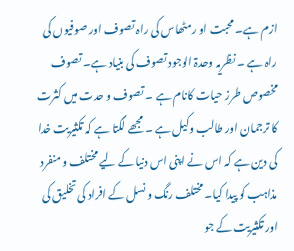ازم ہے۔ محبت او رمٹھاس کی راہ تصوف اور صوفیوں کی راہ ہے ۔ نظریہ وحدۃ الوجود تصوف کی بنیاد ہے۔ تصوف مخصوص طرز حیات کانام ہے ۔ تصوف و حدت میں کثرت کا ترجمان اور طالب وکیل ہے ۔ مجھے لگتا ہے کہ تکثیریت خدا کی دین ہے کہ اس نے اپنی اس دنیا کے لیے مختلف و منفرد مذاہب کو پیدا کیا۔ مختلف رنگ و نسل کے افراد کی تخلیق کی اور تکثیریت کے جو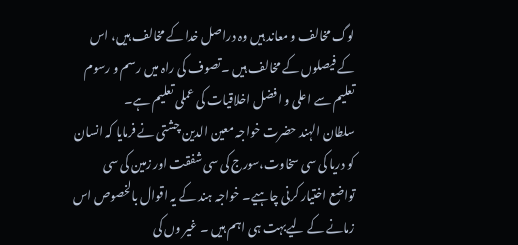لوگ مخالف و معاند ہیں وہ دراصل خدا کے مخالف ہیں، اس کے فیصلوں کے مخالف ہیں ۔تصوف کی راہ میں رسم و رسوم تعلیم سے اعلی و افضل اخلاقیات کی عملی تعلیم ہے۔
سلطان الہند حضرت خواجہ معین الدین چشتی نے فرمایا کہ انسان کو دریا کی سی سخاوت،سورج کی سی شفقت اور زمین کی سی تواضع اختیار کرنی چاہیے۔ خواجہ ہند کے یہ اقوال بالخصوص اس زمانے کے لیےبہت ہی اہم ہیں ۔ غیر وں کی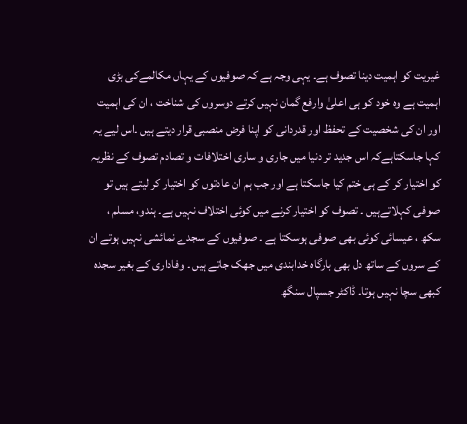غیریت کو اہمیت دینا تصوف ہے۔ یہی وجہ ہے کہ صوفیوں کے یہاں مکالمےکی بڑی اہمیت ہے وہ خود کو ہی اعلیٰ وارفع گمان نہیں کرتے دوسروں کی شناخت ، ان کی اہمیت اور ان کی شخصیت کے تحفظ اور قدردانی کو اپنا فرض منصبی قرار دیتے ہیں ۔اس لیے یہ کہا جاسکتاہےکہ اس جدید تر دنیا میں جاری و ساری اختلافات و تصادم تصوف کے نظریہ کو اختیار کر کے ہی ختم کیا جاسکتا ہے اور جب ہم ان عادتوں کو اختیار کر لیتے ہیں تو صوفی کہلاتےہیں ۔ تصوف کو اختیار کرنے میں کوئی اختلاف نہیں ہے۔ ہندو، مسلم ، سکھ ، عیسائی کوئی بھی صوفی ہوسکتا ہے ۔ صوفیوں کے سجدے نمائشی نہیں ہوتے ان کے سروں کے ساتھ دل بھی بارگاہ خدابندی میں جھک جاتے ہیں ۔ وفاداری کے بغیر سجدہ کبھی سچا نہیں ہوتا۔ ڈاکٹر جسپال سنگھ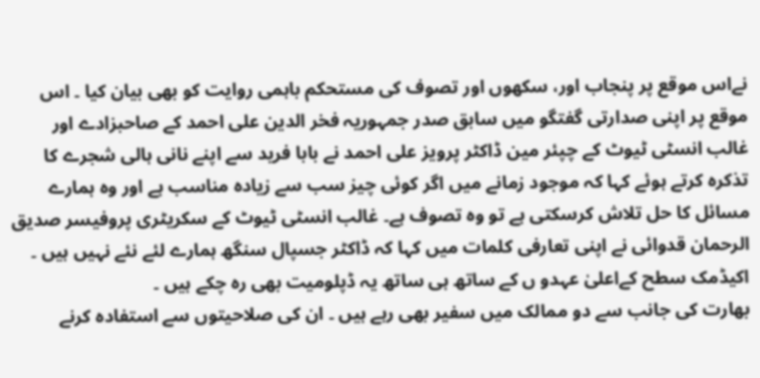نےاس موقع پر پنجاب اور، سکھوں اور تصوف کی مستحکم باہمی روایت کو بھی بیان کیا ۔ اس موقع پر اپنی صدارتی گفتگو میں سابق صدر جمہوریہ فخر الدین علی احمد کے صاحبزادے اور غالب انسٹی ٹیوٹ کے چپئر مین ڈاکٹر پرویز علی احمد نے بابا فرید سے اپنے نانی ہالی شجرے کا تذکرہ کرتے ہوئے کہا کہ موجود زمانے میں اگر کوئی چیز سب سے زیادہ مناسب ہے اور وہ ہمارے مسائل کا حل تلاش کرسکتی ہے تو وہ تصوف ہے۔ غالب انسٹی ٹیوٹ کے سکریٹری پروفیسر صدیق الرحمان قدوائی نے اپنی تعارفی کلمات میں کہا کہ ڈاکٹر جسپال سنگھ ہمارے لئے نئے نہیں ہیں ۔ اکیڈمک سطح کےاعلیٰ عہدو ں کے ساتھ ہی ساتھ یہ ڈپلومیت بھی رہ چکے ہیں ۔
بھارت کی جانب سے دو ممالک میں سفیر بھی رہے ہیں ۔ ان کی صلاحیتوں سے استفادہ کرنے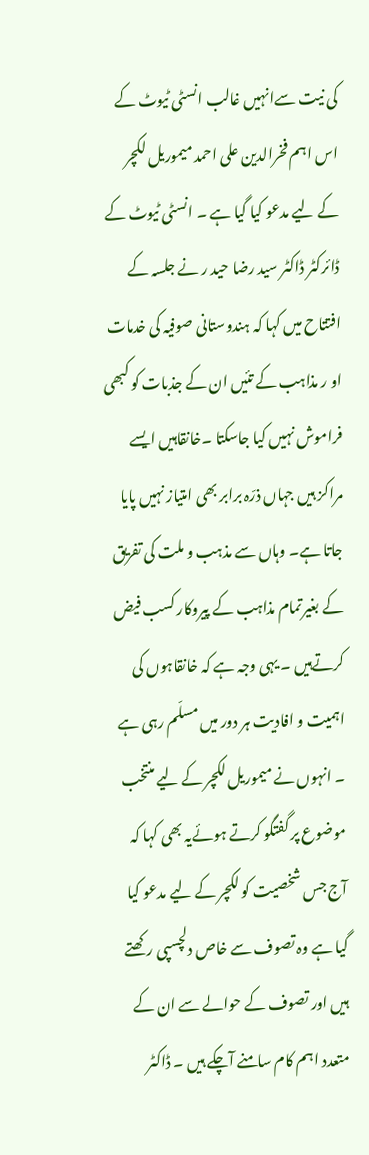کی نیت سےانہیں غالب انسٹی ٹیوٹ کے اس اہم فخرالدین علی احمد میموریل لکچر کے لیے مدعو کیا گیا ہے ۔ انسٹی ٹیوٹ کے ڈائرکٹر ڈاکٹر سید رضا حید ر نے جلسہ کے افتتاح میں کہا کہ ہندوستانی صوفیہ کی خدمات او ر مذاہب کے تئیں ان کے جذبات کو کبھی فراموش نہیں کیا جاسکتا ۔خانقاہیں ایسے مراکز ہیں جہاں ذرّہ برابر بھی امتیاز نہیں پایا جاتا ہے۔ وہاں سے مذہب و ملت کی تفریق کے بغیرتمام مذاہب کے پیروکار کسب فیض کرتےہیں ۔ یہی وجہ ہے کہ خانقاہوں کی اہمیت و افادیت ہر دور میں مسلّم رہی ہے ۔ انہوں نے میموریل لکچر کے لیے منتخب موضوع پر گفتگو کرتے ہوئےیہ بھی کہا کہ آج جس شخصیت کو لکچر کے لیے مدعو کیا گیا ہے وہ تصوف سے خاص دلچسپی رکھتے ہیں اور تصوف کے حوالے سے ان کے متعدد اہم کام سامنے آچکے ہیں ۔ ڈاکٹر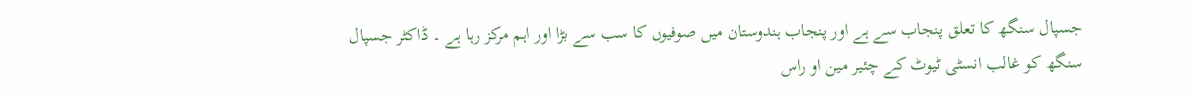جسپال سنگھ کا تعلق پنجاب سے ہے اور پنجاب ہندوستان میں صوفیوں کا سب سے بڑا اور اہم مرکز رہا ہے ۔ ڈاکٹر جسپال سنگھ کو غالب انسٹی ٹیوٹ کے چئیر مین او راس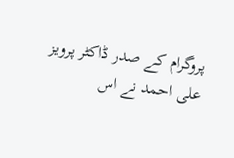پروگرام کے صدر ڈاکٹر پرویز علی احمد نے اس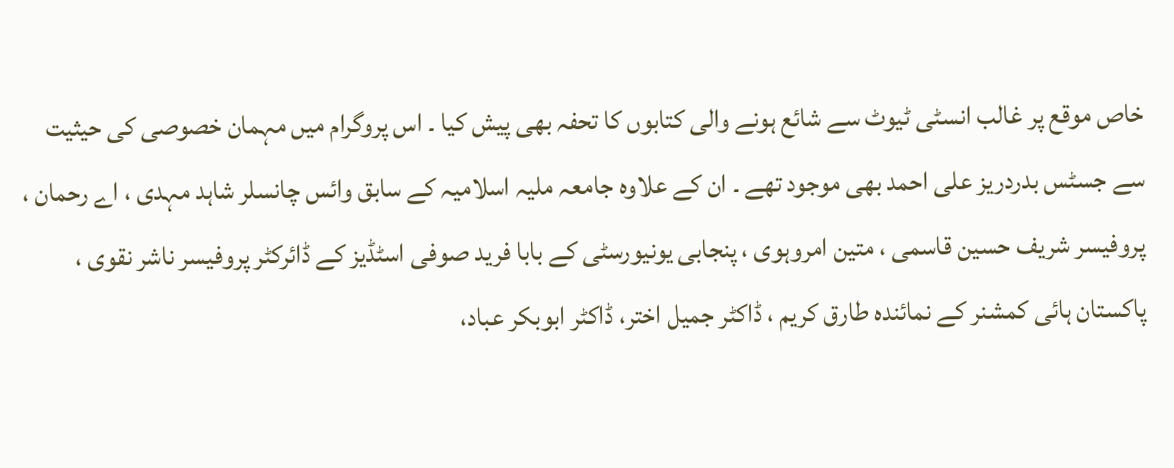خاص موقع پر غالب انسٹی ٹیوٹ سے شائع ہونے والی کتابوں کا تحفہ بھی پیش کیا ۔ اس پروگرام میں مہمان خصوصی کی حیثیت سے جسٹس بدردریز علی احمد بھی موجود تھے ۔ ان کے علاوہ جامعہ ملیہ اسلامیہ کے سابق وائس چانسلر شاہد مہدی ، اے رحمان ، پروفیسر شریف حسین قاسمی ، متین امروہوی ، پنجابی یونیورسٹی کے بابا فرید صوفی اسٹڈیز کے ڈائرکٹر پروفیسر ناشر نقوی ، پاکستان ہائی کمشنر کے نمائندہ طارق کریم ، ڈاکٹر جمیل اختر، ڈاکٹر ابوبکر عباد،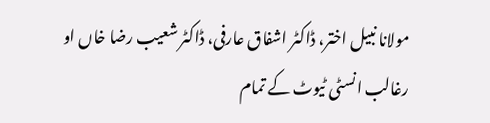مولانا نبیل اختر، ڈاکٹر اشفاق عارفی، ڈاکٹر شعیب رضا خاں او رغالب انسٹی ٹیوٹ کے تمام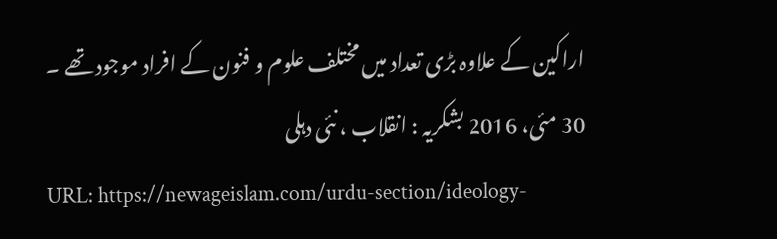اراکین کے علاوہ بڑی تعداد میں مختلف علوم و فنون کے افراد موجود تھے ۔
30 مئی، 2016 بشکریہ : انقلاب ، نئی دہلی
URL: https://newageislam.com/urdu-section/ideology-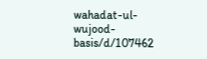wahadat-ul-wujood-basis/d/107462